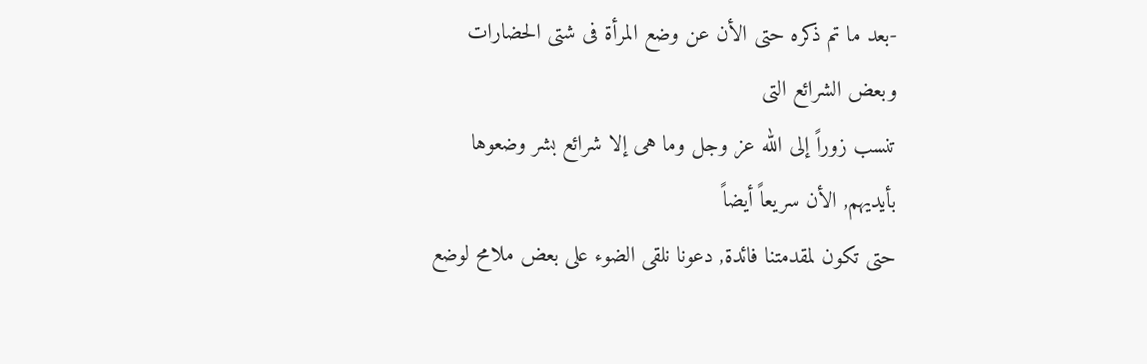-بعد ما تم ذكره حتى الأن عن وضع المرأة فى شتى الحضارات وبعض الشرائع التى
تنسب زوراً إلى الله عز وجل وما هى إلا شرائع بشر وضعوها بأيديهم, الأن سريعاً أيضاً
حتى تكون لمقدمتنا فائدة, دعونا نلقى الضوء على بعض ملامح لوضع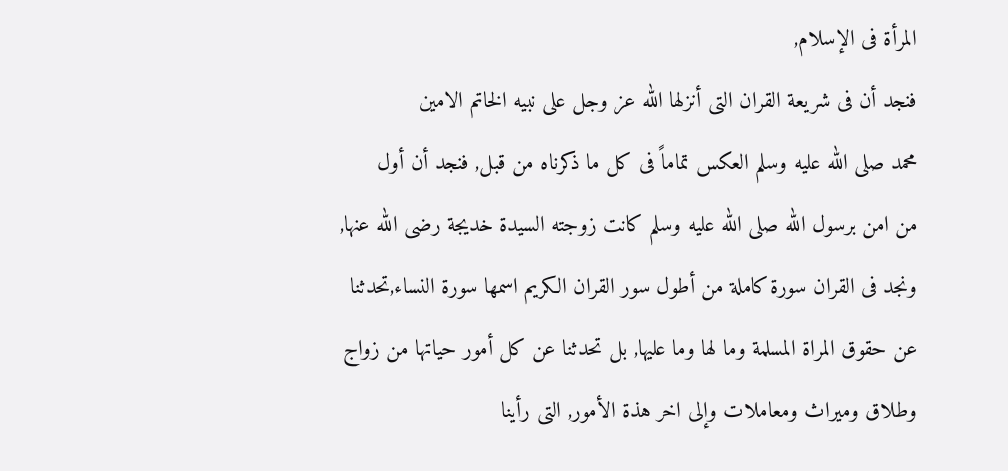المرأة فى الإسلام,
فنجد أن فى شريعة القران التى أنزلها الله عز وجل على نبيه الخاتم الامين
محمد صلى الله عليه وسلم العكس تماماً فى كل ما ذكرناه من قبل, فنجد أن أول
من امن برسول الله صلى الله عليه وسلم كانت زوجته السيدة خديجة رضى الله عنها,
ونجد فى القران سورة كاملة من أطول سور القران الكريم اسمها سورة النساء,تحدثنا
عن حقوق المراة المسلمة وما لها وما عليها, بل تحدثنا عن كل أمور حياتها من زواج
وطلاق وميراث ومعاملات وإلى اخر هذة الأمور, التى رأينا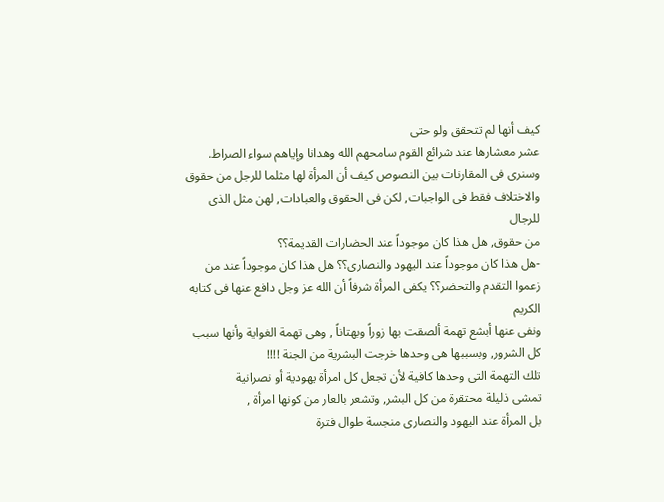كيف أنها لم تتحقق ولو حتى
عشر معشارها عند شرائع القوم سامحهم الله وهدانا وإياهم سواء الصراط.
وسنرى فى المقارنات بين النصوص كيف أن المرأة لها مثلما للرجل من حقوق
والاختلاف فقط فى الواجبات, لكن فى الحقوق والعبادات, لهن مثل الذى للرجال
من حقوق, هل هذا كان موجوداً عند الحضارات القديمة؟؟
-هل هذا كان موجوداً عند اليهود والنصارى؟؟ هل هذا كان موجوداً عند من
زعموا التقدم والتحضر؟؟ يكفى المرأة شرفاً أن الله عز وجل دافع عنها فى كتابه الكريم
ونفى عنها أبشع تهمة ألصقت بها زوراً وبهتاناً , وهى تهمة الغواية وأنها سبب
كل الشرور, وبسببها هى وحدها خرجت البشرية من الجنة !!!!
تلك التهمة التى وحدها كافية لأن تجعل كل امرأة يهودية أو نصرانية
تمشى ذليلة محتقرة من كل البشر, وتشعر بالعار من كونها امرأة ,
بل المرأة عند اليهود والنصارى منجسة طوال فترة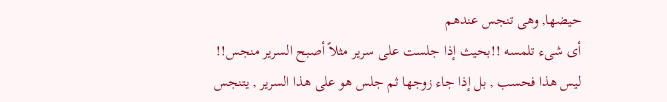حيضها, وهى تنجس عندهم
أى شىء تلمسه !!بحيث إذا جلست على سرير مثلاً أصبح السرير منجس!!
ليس هذا فحسب , بل إذا جاء زوجها ثم جلس هو على هذا السرير , يتنجس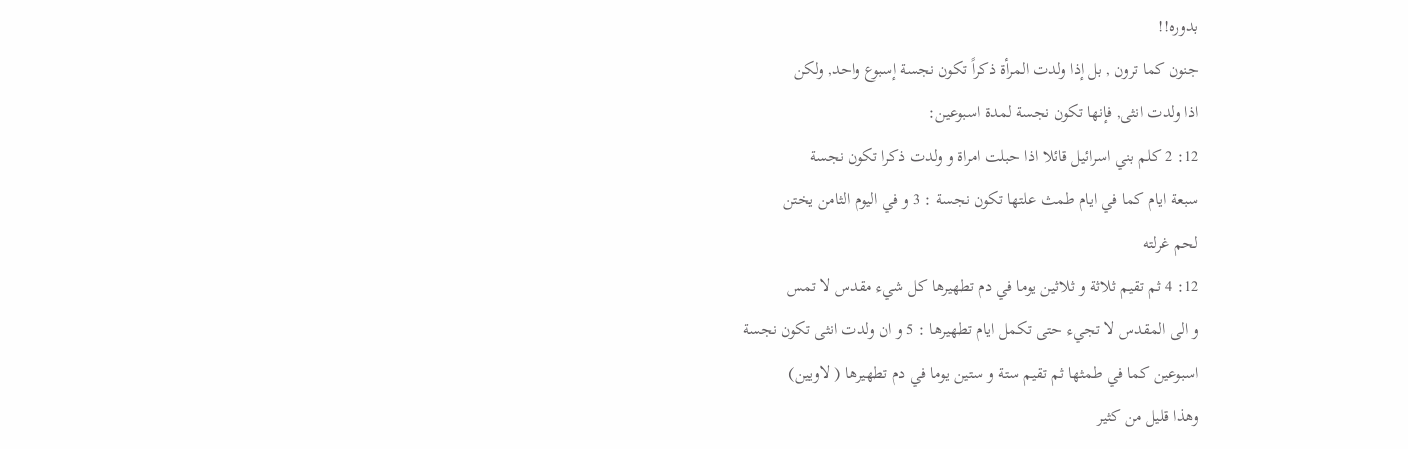بدوره!!
جنون كما ترون , بل إذا ولدت المرأة ذكراً تكون نجسة إسبوع واحد, ولكن
اذا ولدت انثى, فإنها تكون نجسة لمدة اسبوعين:
12: 2 كلم بني اسرائيل قائلا اذا حبلت امراة و ولدت ذكرا تكون نجسة
سبعة ايام كما في ايام طمث علتها تكون نجسة : 3 و في اليوم الثامن يختن
لحم غرلته
12: 4 ثم تقيم ثلاثة و ثلاثين يوما في دم تطهيرها كل شيء مقدس لا تمس
و الى المقدس لا تجيء حتى تكمل ايام تطهيرها : 5 و ان ولدت انثى تكون نجسة
اسبوعين كما في طمثها ثم تقيم ستة و ستين يوما في دم تطهيرها ( لاويين)
وهذا قليل من كثير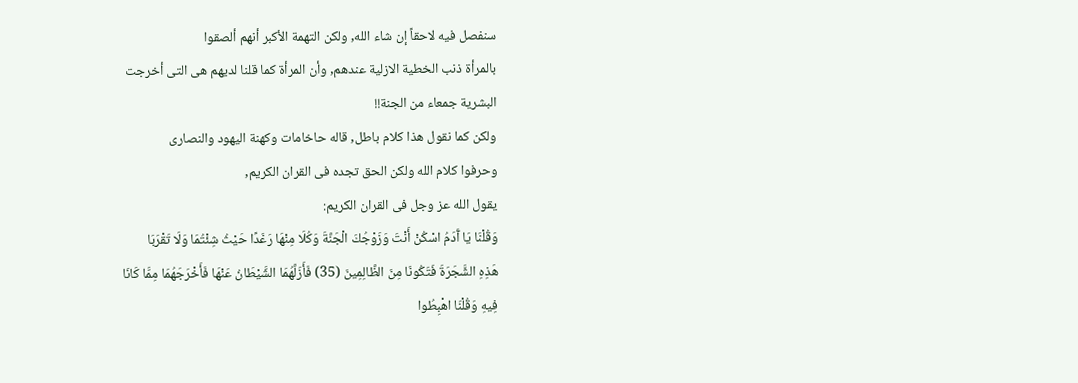سنفصل فيه لاحقاً إن شاء الله, ولكن التهمة الأكبر أنهم ألصقوا
بالمرأة ذنب الخطية الازلية عندهم, وأن المرأة كما قلنا لديهم هى التى أخرجت
البشرية جمعاء من الجنة!!
ولكن كما نقول هذا كلام باطل, قاله حاخامات وكهنة اليهود والنصارى
وحرفوا كلام الله ولكن الحق تجده فى القران الكريم,
يقول الله عز وجل فى القران الكريم:
وَقُلْنَا يَا آَدَمُ اسْكُنْ أَنْتَ وَزَوْجُكَ الْجَنَّةَ وَكُلَا مِنْهَا رَغَدًا حَيْثُ شِئْتُمَا وَلَا تَقْرَبَا
هَذِهِ الشَّجَرَةَ فَتَكُونَا مِنَ الظَّالِمِينَ (35) فَأَزَلَّهُمَا الشَّيْطَانُ عَنْهَا فَأَخْرَجَهُمَا مِمَّا كَانَا
فِيهِ وَقُلْنَا اهْبِطُوا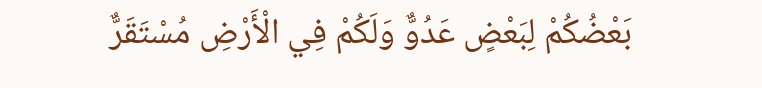بَعْضُكُمْ لِبَعْضٍ عَدُوٌّ وَلَكُمْ فِي الْأَرْضِ مُسْتَقَرٌّ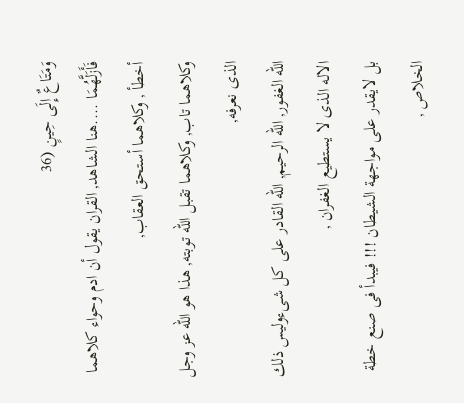وَمَتَاعٌ إِلَى حِينٍ (36
فَأَزَلَّهُمَا ....هنا الشاهد, القران يقول أن ادم وحواء كلاهما أخطأ , وكلاهما أستحق العقاب,
وكلاهما تاب, وكلاهما تقبل الله توبته, هذا هو الله عز وجل الذى نعرفه,
الله الغفور, الله الرحيم, الله القادر على كل شىءوليس ذلك الاله الذى لا يستطيع الغفران ,
بل لايقدر على مواجهة الشيطان !!! فيبدأ فى صنع خطة الخلاص ,